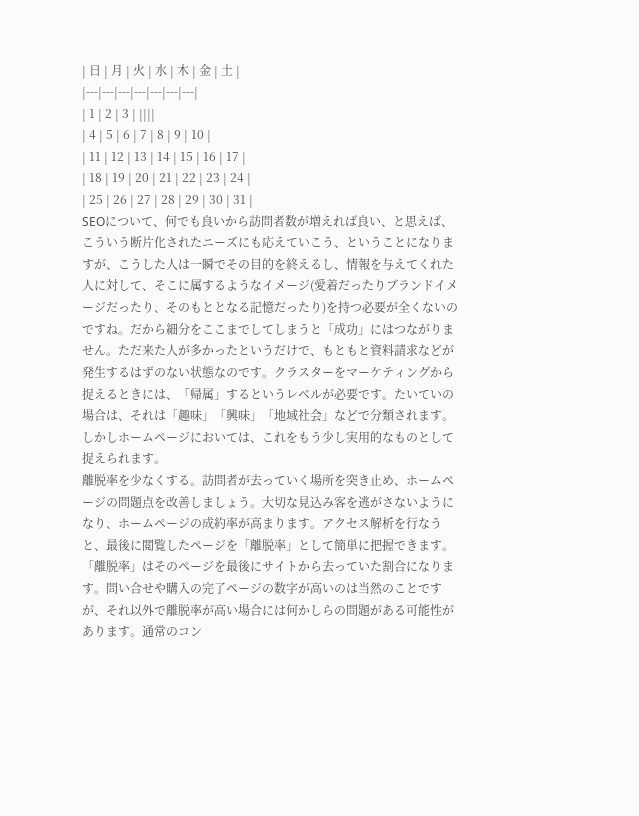| 日 | 月 | 火 | 水 | 木 | 金 | 土 |
|---|---|---|---|---|---|---|
| 1 | 2 | 3 | ||||
| 4 | 5 | 6 | 7 | 8 | 9 | 10 |
| 11 | 12 | 13 | 14 | 15 | 16 | 17 |
| 18 | 19 | 20 | 21 | 22 | 23 | 24 |
| 25 | 26 | 27 | 28 | 29 | 30 | 31 |
SEOについて、何でも良いから訪問者数が増えれば良い、と思えば、こういう断片化されたニーズにも応えていこう、ということになりますが、こうした人は一瞬でその目的を終えるし、情報を与えてくれた人に対して、そこに属するようなイメージ(愛着だったりブランドイメージだったり、そのもととなる記憶だったり)を持つ必要が全くないのですね。だから細分をここまでしてしまうと「成功」にはつながりません。ただ来た人が多かったというだけで、もともと資料請求などが発生するはずのない状態なのです。クラスターをマーケティングから捉えるときには、「帰属」するというレベルが必要です。たいていの場合は、それは「趣味」「興味」「地域社会」などで分類されます。しかしホームページにおいては、これをもう少し実用的なものとして捉えられます。
離脱率を少なくする。訪問者が去っていく場所を突き止め、ホームページの問題点を改善しましょう。大切な見込み客を逃がさないようになり、ホームページの成約率が高まります。アクセス解析を行なうと、最後に閲覧したページを「離脱率」として簡単に把握できます。「離脱率」はそのページを最後にサイトから去っていた割合になります。問い合せや購入の完了ページの数字が高いのは当然のことですが、それ以外で離脱率が高い場合には何かしらの問題がある可能性があります。通常のコン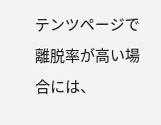テンツページで離脱率が高い場合には、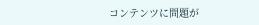コンテンツに問題が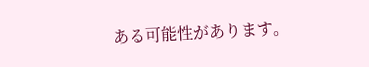ある可能性があります。